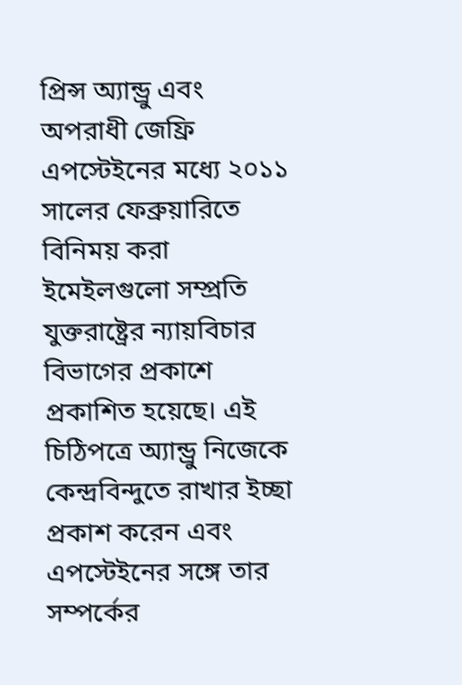প্রিন্স অ্যান্ড্রু এবং অপরাধী জেফ্রি এপস্টেইনের মধ্যে ২০১১ সালের ফেব্রুয়ারিতে বিনিময় করা ইমেইলগুলো সম্প্রতি যুক্তরাষ্ট্রের ন্যায়বিচার বিভাগের প্রকাশে প্রকাশিত হয়েছে। এই চিঠিপত্রে অ্যান্ড্রু নিজেকে কেন্দ্রবিন্দুতে রাখার ইচ্ছা প্রকাশ করেন এবং এপস্টেইনের সঙ্গে তার সম্পর্কের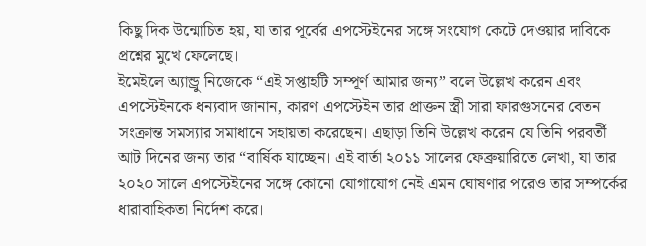কিছু দিক উন্মোচিত হয়, যা তার পূর্বের এপস্টেইনের সঙ্গে সংযোগ কেটে দেওয়ার দাবিকে প্রশ্নের মুখে ফেলেছে।
ইমেইলে অ্যান্ড্রু নিজেকে “এই সপ্তাহটি সম্পূর্ণ আমার জন্য” বলে উল্লেখ করেন এবং এপস্টেইনকে ধন্যবাদ জানান, কারণ এপস্টেইন তার প্রাক্তন স্ত্রী সারা ফারগুসনের বেতন সংক্রান্ত সমস্যার সমাধানে সহায়তা করেছেন। এছাড়া তিনি উল্লেখ করেন যে তিনি পরবর্তী আট দিনের জন্য তার “বার্ষিক যাচ্ছেন। এই বার্তা ২০১১ সালের ফেব্রুয়ারিতে লেখা, যা তার ২০২০ সালে এপস্টেইনের সঙ্গে কোনো যোগাযোগ নেই এমন ঘোষণার পরেও তার সম্পর্কের ধারাবাহিকতা নির্দেশ করে।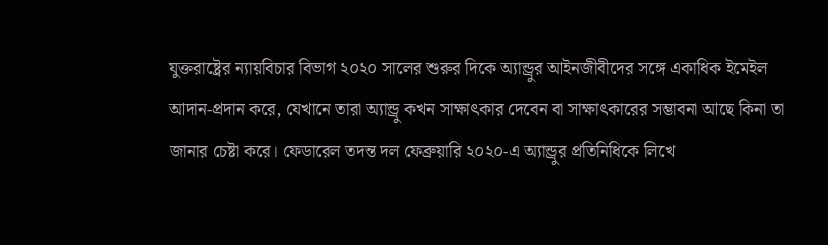যুক্তরাষ্ট্রের ন্যায়বিচার বিভাগ ২০২০ সালের শুরুর দিকে অ্যান্ড্রুর আইনজীবীদের সঙ্গে একাধিক ইমেইল আদান-প্রদান করে, যেখানে তারা অ্যান্ড্রু কখন সাক্ষাৎকার দেবেন বা সাক্ষাৎকারের সম্ভাবনা আছে কিনা তা জানার চেষ্টা করে। ফেডারেল তদন্ত দল ফেব্রুয়ারি ২০২০-এ অ্যান্ড্রুর প্রতিনিধিকে লিখে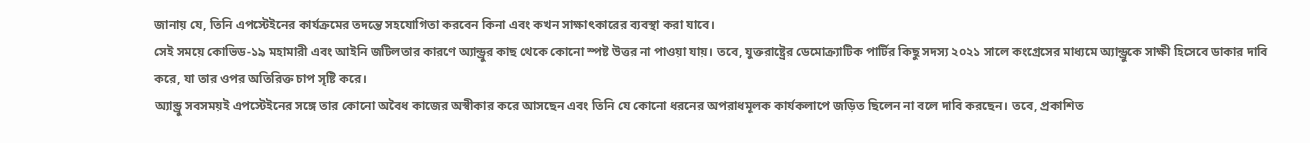জানায় যে, তিনি এপস্টেইনের কার্যক্রমের তদন্তে সহযোগিতা করবেন কিনা এবং কখন সাক্ষাৎকারের ব্যবস্থা করা যাবে।
সেই সময়ে কোভিড-১৯ মহামারী এবং আইনি জটিলতার কারণে অ্যান্ড্রুর কাছ থেকে কোনো স্পষ্ট উত্তর না পাওয়া যায়। তবে, যুক্তরাষ্ট্রের ডেমোক্র্যাটিক পার্টির কিছু সদস্য ২০২১ সালে কংগ্রেসের মাধ্যমে অ্যান্ড্রুকে সাক্ষী হিসেবে ডাকার দাবি করে, যা তার ওপর অতিরিক্ত চাপ সৃষ্টি করে।
অ্যান্ড্রু সবসময়ই এপস্টেইনের সঙ্গে তার কোনো অবৈধ কাজের অস্বীকার করে আসছেন এবং তিনি যে কোনো ধরনের অপরাধমূলক কার্যকলাপে জড়িত ছিলেন না বলে দাবি করছেন। তবে, প্রকাশিত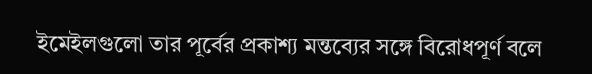ইমেইলগুলো তার পূর্বের প্রকাশ্য মন্তব্যের সঙ্গে বিরোধপূর্ণ বলে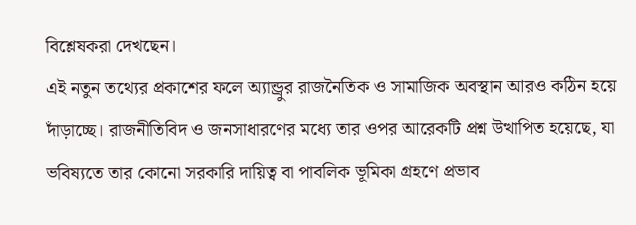বিশ্লেষকরা দেখছেন।
এই নতুন তথ্যের প্রকাশের ফলে অ্যান্ড্রুর রাজনৈতিক ও সামাজিক অবস্থান আরও কঠিন হয়ে দাঁড়াচ্ছে। রাজনীতিবিদ ও জনসাধারণের মধ্যে তার ওপর আরেকটি প্রশ্ন উত্থাপিত হয়েছে, যা ভবিষ্যতে তার কোনো সরকারি দায়িত্ব বা পাবলিক ভূমিকা গ্রহণে প্রভাব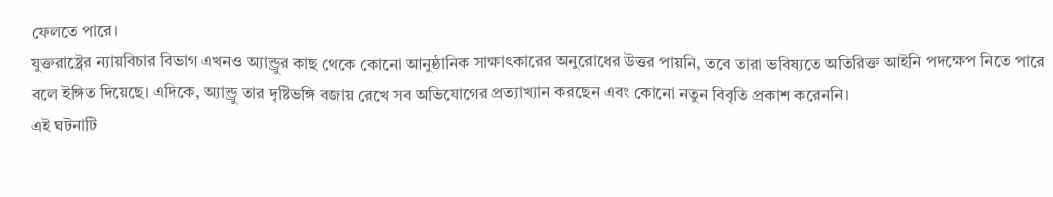ফেলতে পারে।
যুক্তরাষ্ট্রের ন্যায়বিচার বিভাগ এখনও অ্যান্ড্রুর কাছ থেকে কোনো আনুষ্ঠানিক সাক্ষাৎকারের অনুরোধের উত্তর পায়নি, তবে তারা ভবিষ্যতে অতিরিক্ত আইনি পদক্ষেপ নিতে পারে বলে ইঙ্গিত দিয়েছে। এদিকে, অ্যান্ড্রু তার দৃষ্টিভঙ্গি বজায় রেখে সব অভিযোগের প্রত্যাখ্যান করছেন এবং কোনো নতুন বিবৃতি প্রকাশ করেননি।
এই ঘটনাটি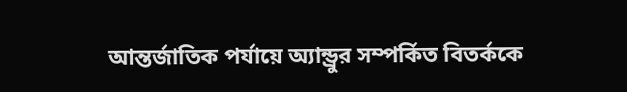আন্তর্জাতিক পর্যায়ে অ্যান্ড্রুর সম্পর্কিত বিতর্ককে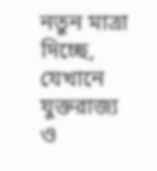নতুন মাত্রা দিচ্ছে, যেখানে যুক্তরাজ্য ও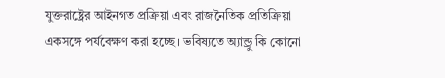যুক্তরাষ্ট্রের আইনগত প্রক্রিয়া এবং রাজনৈতিক প্রতিক্রিয়া একসঙ্গে পর্যবেক্ষণ করা হচ্ছে। ভবিষ্যতে অ্যান্ড্রু কি কোনো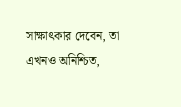সাক্ষাৎকার দেবেন, তা এখনও অনিশ্চিত,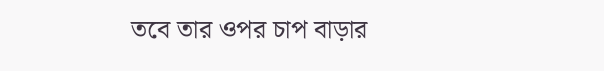তবে তার ওপর চাপ বাড়ার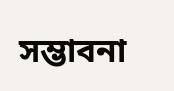সম্ভাবনা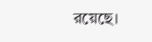রয়েছে।